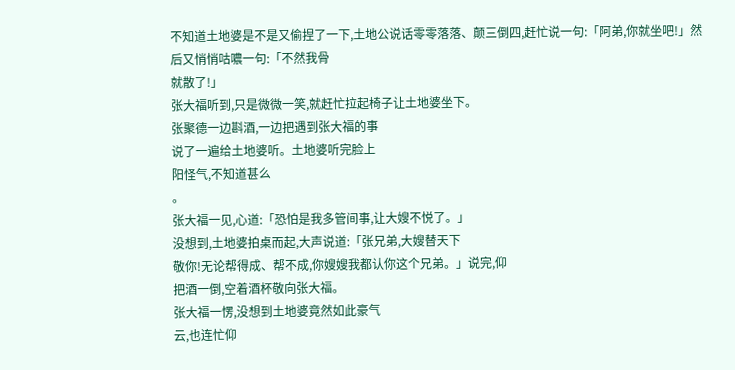不知道土地婆是不是又偷捏了一下,土地公说话零零落落、颠三倒四,赶忙说一句:「阿弟,你就坐吧!」然后又悄悄咕噥一句:「不然我骨
就散了!」
张大福听到,只是微微一笑,就赶忙拉起椅子让土地婆坐下。
张聚德一边斟酒,一边把遇到张大福的事
说了一遍给土地婆听。土地婆听完脸上
阳怪气,不知道甚么
。
张大福一见,心道:「恐怕是我多管间事,让大嫂不悦了。」
没想到,土地婆拍桌而起,大声说道:「张兄弟,大嫂替天下
敬你!无论帮得成、帮不成,你嫂嫂我都认你这个兄弟。」说完,仰
把酒一倒,空着酒杯敬向张大福。
张大福一愣,没想到土地婆竟然如此豪气
云,也连忙仰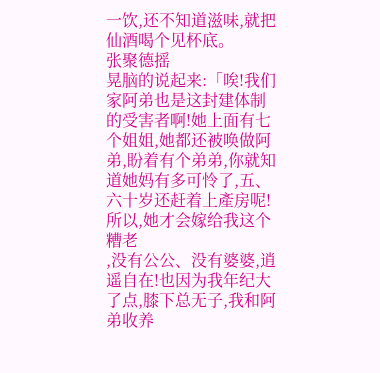一饮,还不知道滋味,就把仙酒喝个见杯底。
张聚德摇
晃脑的说起来:「唉!我们家阿弟也是这封建体制的受害者啊!她上面有七个姐姐,她都还被唤做阿弟,盼着有个弟弟,你就知道她妈有多可怜了,五、六十岁还赶着上產房呢!所以,她才会嫁给我这个糟老
,没有公公、没有婆婆,逍遥自在!也因为我年纪大了点,膝下总无子,我和阿弟收养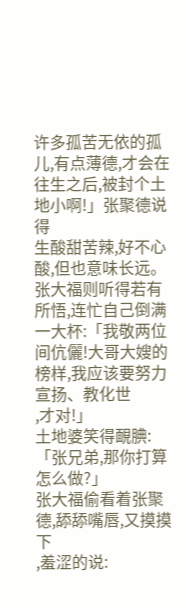许多孤苦无依的孤儿,有点薄德,才会在往生之后,被封个土地小啊!」张聚德说得
生酸甜苦辣,好不心酸,但也意味长远。
张大福则听得若有所悟,连忙自己倒满一大杯:「我敬两位间伉儷!大哥大嫂的榜样,我应该要努力宣扬、教化世
,才对!」
土地婆笑得靦腆:「张兄弟,那你打算怎么做?」
张大福偷看着张聚德,舔舔嘴唇,又摸摸下
,羞涩的说: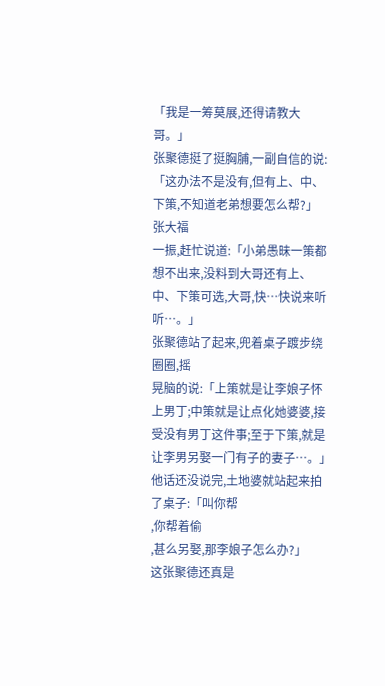「我是一筹莫展,还得请教大哥。」
张聚德挺了挺胸脯,一副自信的说:「这办法不是没有,但有上、中、下策,不知道老弟想要怎么帮?」
张大福
一振,赶忙说道:「小弟愚昧一策都想不出来,没料到大哥还有上、中、下策可选,大哥,快…快说来听听…。」
张聚德站了起来,兜着桌子踱步绕圈圈,摇
晃脑的说:「上策就是让李娘子怀上男丁;中策就是让点化她婆婆,接受没有男丁这件事;至于下策,就是让李男另娶一门有子的妻子…。」
他话还没说完,土地婆就站起来拍了桌子:「叫你帮
,你帮着偷
,甚么另娶,那李娘子怎么办?」
这张聚德还真是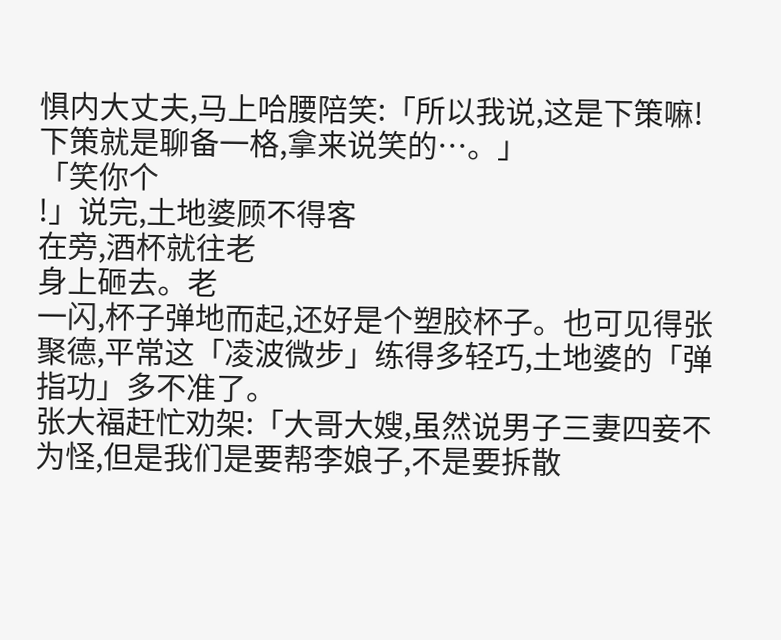惧内大丈夫,马上哈腰陪笑:「所以我说,这是下策嘛!下策就是聊备一格,拿来说笑的…。」
「笑你个
!」说完,土地婆顾不得客
在旁,酒杯就往老
身上砸去。老
一闪,杯子弹地而起,还好是个塑胶杯子。也可见得张聚德,平常这「凌波微步」练得多轻巧,土地婆的「弹指功」多不准了。
张大福赶忙劝架:「大哥大嫂,虽然说男子三妻四妾不为怪,但是我们是要帮李娘子,不是要拆散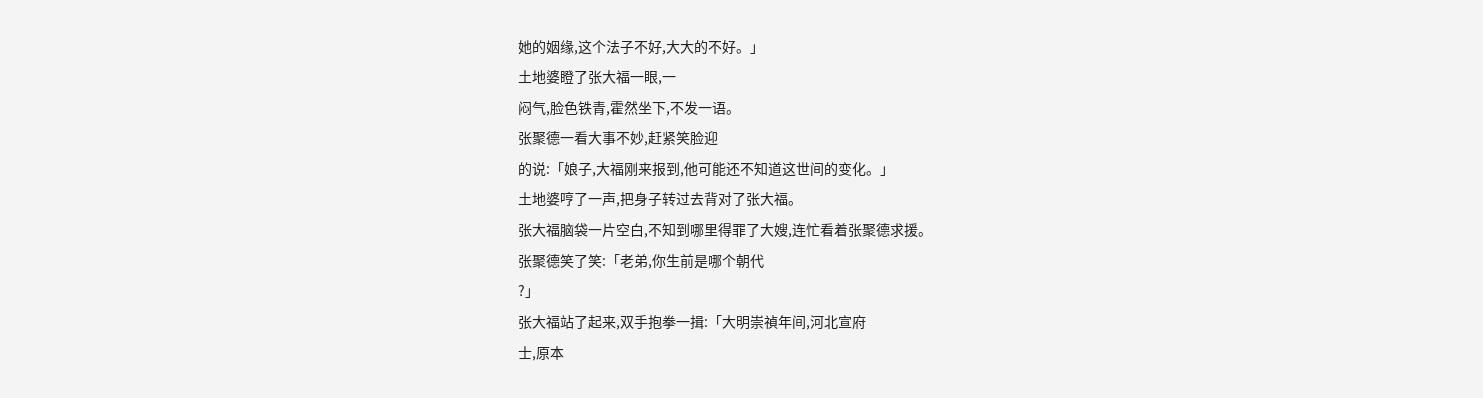她的姻缘,这个法子不好,大大的不好。」
土地婆瞪了张大福一眼,一
闷气,脸色铁青,霍然坐下,不发一语。
张聚德一看大事不妙,赶紧笑脸迎
的说:「娘子,大福刚来报到,他可能还不知道这世间的变化。」
土地婆哼了一声,把身子转过去背对了张大福。
张大福脑袋一片空白,不知到哪里得罪了大嫂,连忙看着张聚德求援。
张聚德笑了笑:「老弟,你生前是哪个朝代
?」
张大福站了起来,双手抱拳一揖:「大明崇禎年间,河北宣府
士,原本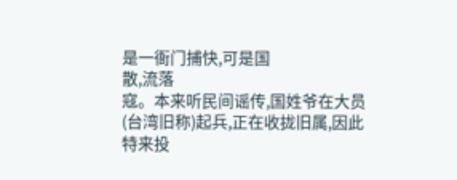是一衙门捕快,可是国
散,流落
寇。本来听民间谣传,国姓爷在大员(台湾旧称)起兵,正在收拢旧属,因此特来投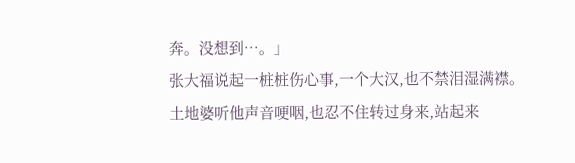奔。没想到…。」
张大福说起一桩桩伤心事,一个大汉,也不禁泪湿满襟。
土地婆听他声音哽咽,也忍不住转过身来,站起来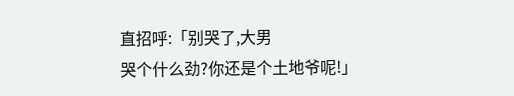直招呼:「别哭了,大男
哭个什么劲?你还是个土地爷呢!」